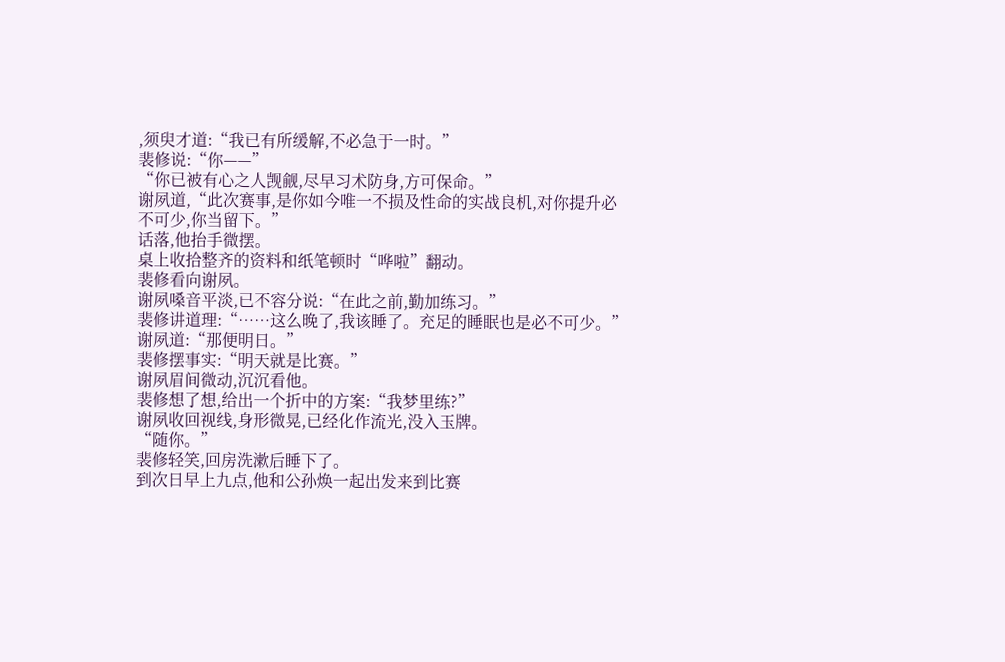,须臾才道:“我已有所缓解,不必急于一时。”
裴修说:“你——”
“你已被有心之人觊觎,尽早习术防身,方可保命。”
谢夙道,“此次赛事,是你如今唯一不损及性命的实战良机,对你提升必不可少,你当留下。”
话落,他抬手微摆。
桌上收拾整齐的资料和纸笔顿时“哗啦”翻动。
裴修看向谢夙。
谢夙嗓音平淡,已不容分说:“在此之前,勤加练习。”
裴修讲道理:“……这么晚了,我该睡了。充足的睡眠也是必不可少。”
谢夙道:“那便明日。”
裴修摆事实:“明天就是比赛。”
谢夙眉间微动,沉沉看他。
裴修想了想,给出一个折中的方案:“我梦里练?”
谢夙收回视线,身形微晃,已经化作流光,没入玉牌。
“随你。”
裴修轻笑,回房洗漱后睡下了。
到次日早上九点,他和公孙焕一起出发来到比赛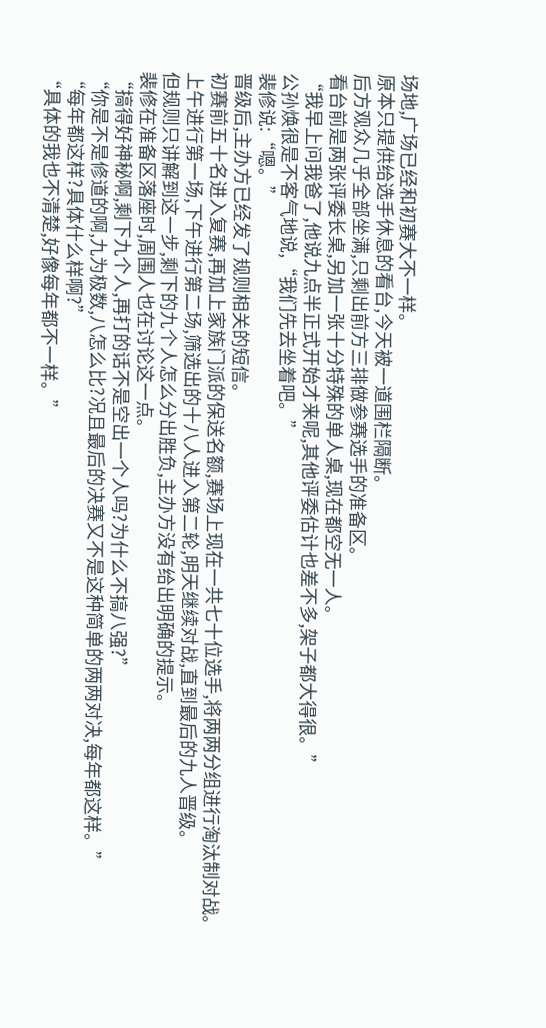场地,广场已经和初赛大不一样。
原本只提供给选手休息的看台,今天被一道围栏隔断。
后方观众几乎全部坐满,只剩出前方三排做参赛选手的准备区。
看台前是两张评委长桌,另加一张十分特殊的单人桌,现在都空无一人。
“我早上问我爸了,他说九点半正式开始才来呢,其他评委估计也差不多,架子都大得很。”
公孙焕很是不客气地说,“我们先去坐着吧。”
裴修说:“嗯。”
晋级后,主办方已经发了规则相关的短信。
初赛前五十名进入复赛,再加上家族门派的保送名额,赛场上现在一共七十位选手,将两两分组进行淘汰制对战。
上午进行第一场,下午进行第二场,筛选出的十八人进入第二轮,明天继续对战,直到最后的九人晋级。
但规则只讲解到这一步,剩下的九个人怎么分出胜负,主办方没有给出明确的提示。
裴修在准备区落座时,周围人也在讨论这一点。
“搞得好神秘啊,剩下九个人,再打的话不是空出一个人吗?为什么不搞八强?”
“你是不是修道的啊,九为极数,八怎么比?况且最后的决赛又不是这种简单的两两对决,每年都这样。”
“每年都这样?具体什么样啊?”
“具体的我也不清楚,好像每年都不一样。”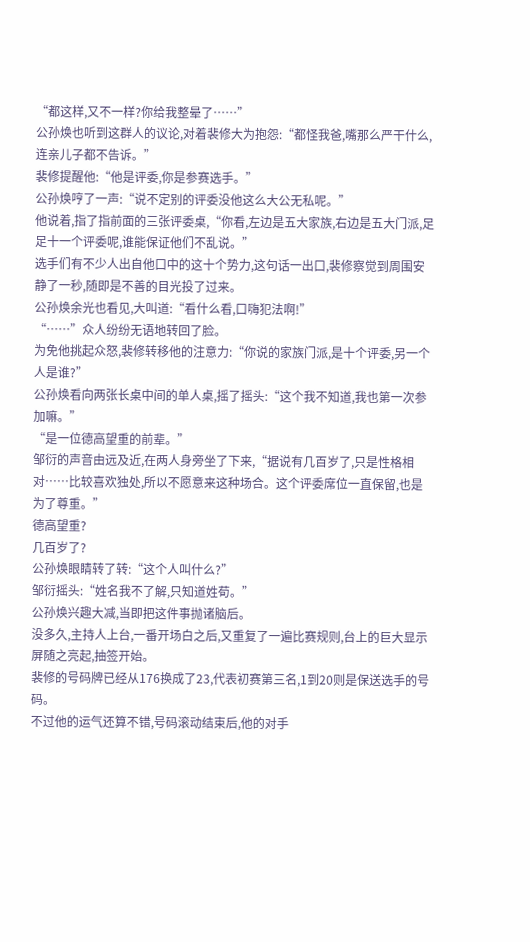“都这样,又不一样?你给我整晕了……”
公孙焕也听到这群人的议论,对着裴修大为抱怨:“都怪我爸,嘴那么严干什么,连亲儿子都不告诉。”
裴修提醒他:“他是评委,你是参赛选手。”
公孙焕哼了一声:“说不定别的评委没他这么大公无私呢。”
他说着,指了指前面的三张评委桌,“你看,左边是五大家族,右边是五大门派,足足十一个评委呢,谁能保证他们不乱说。”
选手们有不少人出自他口中的这十个势力,这句话一出口,裴修察觉到周围安静了一秒,随即是不善的目光投了过来。
公孙焕余光也看见,大叫道:“看什么看,口嗨犯法啊!”
“……”众人纷纷无语地转回了脸。
为免他挑起众怒,裴修转移他的注意力:“你说的家族门派,是十个评委,另一个人是谁?”
公孙焕看向两张长桌中间的单人桌,摇了摇头:“这个我不知道,我也第一次参加嘛。”
“是一位德高望重的前辈。”
邹衍的声音由远及近,在两人身旁坐了下来,“据说有几百岁了,只是性格相对……比较喜欢独处,所以不愿意来这种场合。这个评委席位一直保留,也是为了尊重。”
德高望重?
几百岁了?
公孙焕眼睛转了转:“这个人叫什么?”
邹衍摇头:“姓名我不了解,只知道姓荀。”
公孙焕兴趣大减,当即把这件事抛诸脑后。
没多久,主持人上台,一番开场白之后,又重复了一遍比赛规则,台上的巨大显示屏随之亮起,抽签开始。
裴修的号码牌已经从176换成了23,代表初赛第三名,1到20则是保送选手的号码。
不过他的运气还算不错,号码滚动结束后,他的对手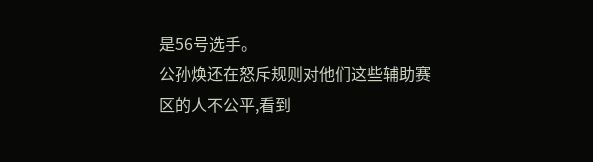是56号选手。
公孙焕还在怒斥规则对他们这些辅助赛区的人不公平,看到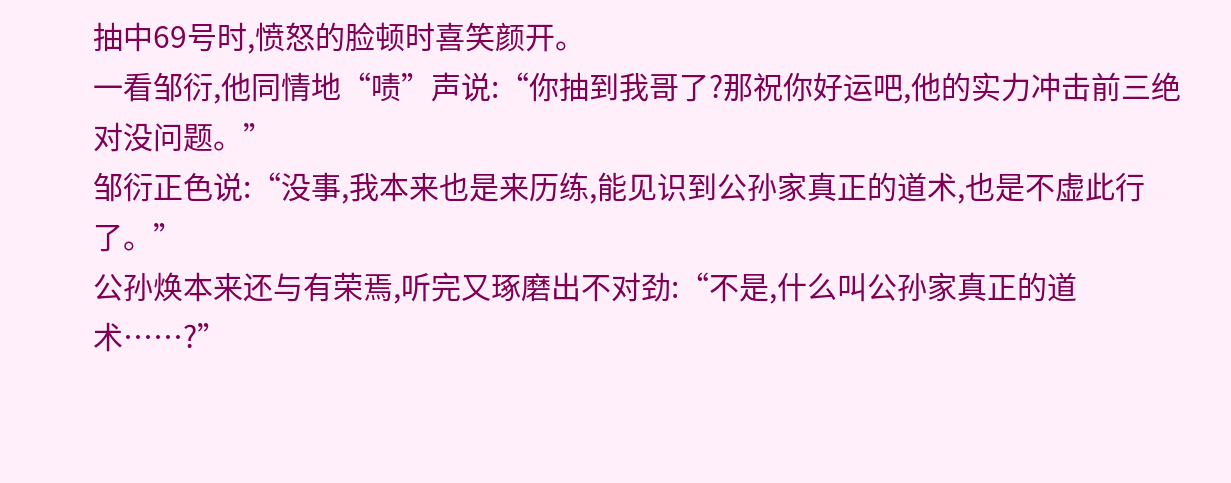抽中69号时,愤怒的脸顿时喜笑颜开。
一看邹衍,他同情地“啧”声说:“你抽到我哥了?那祝你好运吧,他的实力冲击前三绝对没问题。”
邹衍正色说:“没事,我本来也是来历练,能见识到公孙家真正的道术,也是不虚此行了。”
公孙焕本来还与有荣焉,听完又琢磨出不对劲:“不是,什么叫公孙家真正的道术……?”